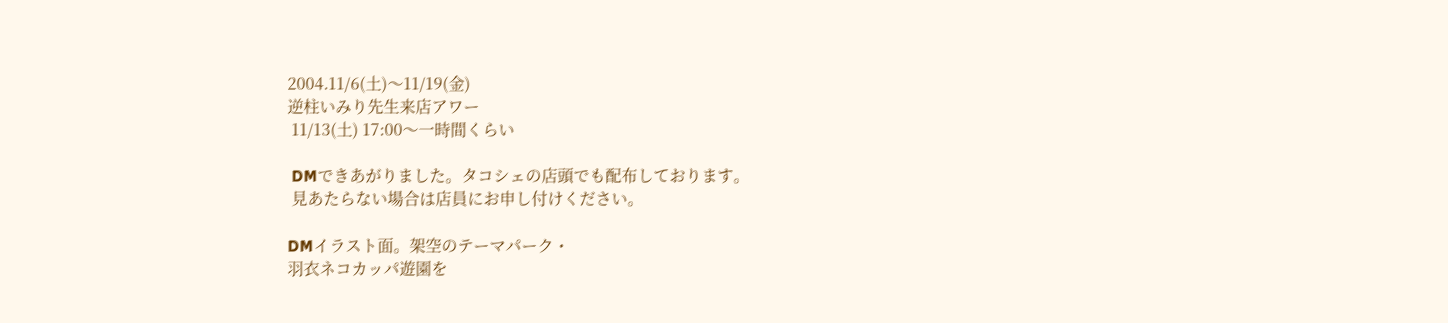2004.11/6(土)〜11/19(金)
逆柱いみり先生来店アワー
 11/13(土) 17:00〜一時間くらい

 DMできあがりました。タコシェの店頭でも配布しております。
 見あたらない場合は店員にお申し付けください。

DMイラスト面。架空のテーマパーク・
羽衣ネコカッパ遊園を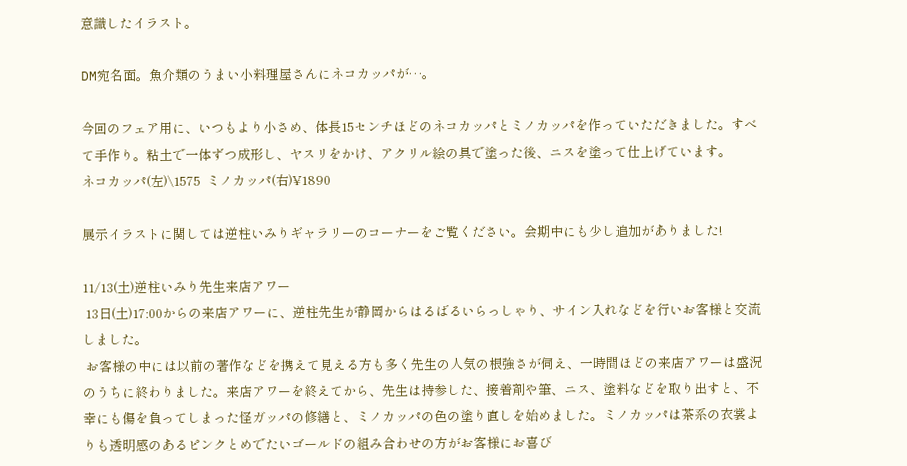意識したイラスト。

DM宛名面。魚介類のうまい小料理屋さんにネコカッパが…。

今回のフェア用に、いつもより小さめ、体長15センチほどのネコカッパとミノカッパを作っていただきました。すべて手作り。粘土で一体ずつ成形し、ヤスリをかけ、アクリル絵の具で塗った後、ニスを塗って仕上げています。
ネコカッパ(左)\1575  ミノカッパ(右)¥1890

展示イラストに関しては逆柱いみりギャラリーのコーナーをご覧ください。会期中にも少し追加がありました!

11/13(土)逆柱いみり先生来店アワー
 13日(土)17:00からの来店アワーに、逆柱先生が静岡からはるばるいらっしゃり、サイン入れなどを行いお客様と交流しました。
 お客様の中には以前の著作などを携えて見える方も多く先生の人気の根強さが伺え、一時間ほどの来店アワーは盛況のうちに終わりました。来店アワーを終えてから、先生は持参した、接着剤や筆、ニス、塗料などを取り出すと、不幸にも傷を負ってしまった怪ガッパの修繕と、ミノカッパの色の塗り直しを始めました。ミノカッパは茶系の衣裳よりも透明感のあるピンクとめでたいゴールドの組み合わせの方がお客様にお喜び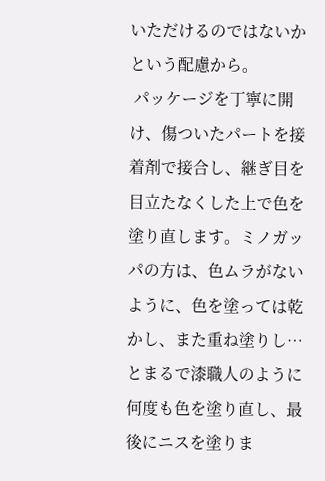いただけるのではないかという配慮から。
 パッケージを丁寧に開け、傷ついたパートを接着剤で接合し、継ぎ目を目立たなくした上で色を塗り直します。ミノガッパの方は、色ムラがないように、色を塗っては乾かし、また重ね塗りし…とまるで漆職人のように何度も色を塗り直し、最後にニスを塗りま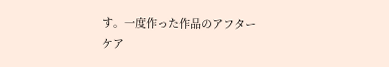す。一度作った作品のアフターケア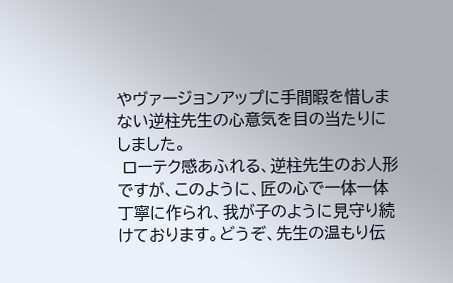やヴァージョンアップに手間暇を惜しまない逆柱先生の心意気を目の当たりにしました。
 ローテク感あふれる、逆柱先生のお人形ですが、このように、匠の心で一体一体丁寧に作られ、我が子のように見守り続けております。どうぞ、先生の温もり伝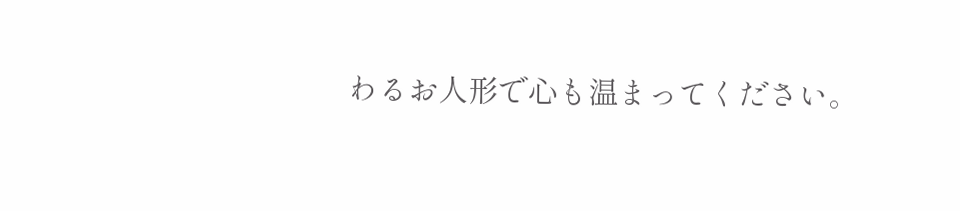わるお人形で心も温まってください。